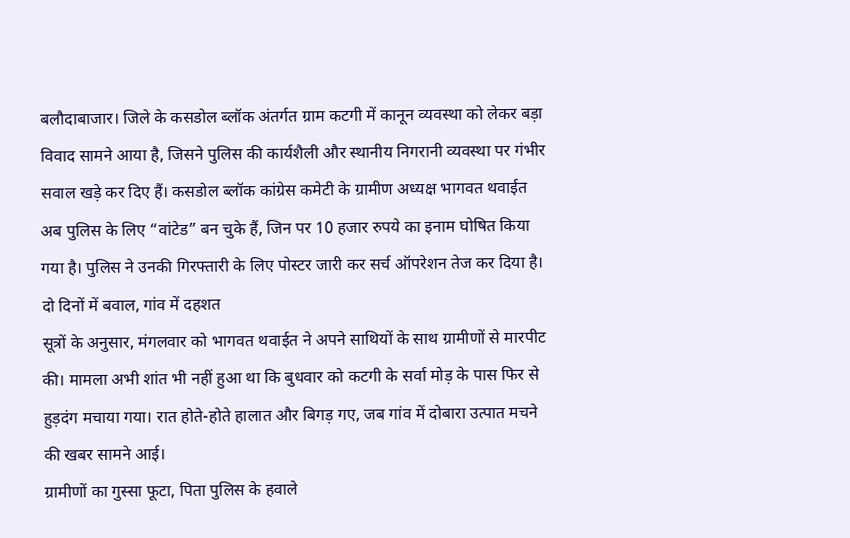बलौदाबाजार। जिले के कसडोल ब्लॉक अंतर्गत ग्राम कटगी में कानून व्यवस्था को लेकर बड़ा विवाद सामने आया है, जिसने पुलिस की कार्यशैली और स्थानीय निगरानी व्यवस्था पर गंभीर सवाल खड़े कर दिए हैं। कसडोल ब्लॉक कांग्रेस कमेटी के ग्रामीण अध्यक्ष भागवत थवाईत अब पुलिस के लिए “वांटेड” बन चुके हैं, जिन पर 10 हजार रुपये का इनाम घोषित किया गया है। पुलिस ने उनकी गिरफ्तारी के लिए पोस्टर जारी कर सर्च ऑपरेशन तेज कर दिया है।
दो दिनों में बवाल, गांव में दहशत
सूत्रों के अनुसार, मंगलवार को भागवत थवाईत ने अपने साथियों के साथ ग्रामीणों से मारपीट की। मामला अभी शांत भी नहीं हुआ था कि बुधवार को कटगी के सर्वा मोड़ के पास फिर से हुड़दंग मचाया गया। रात होते-होते हालात और बिगड़ गए, जब गांव में दोबारा उत्पात मचने की खबर सामने आई।
ग्रामीणों का गुस्सा फूटा, पिता पुलिस के हवाले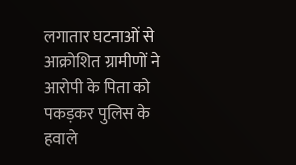लगातार घटनाओं से आक्रोशित ग्रामीणों ने आरोपी के पिता को पकड़कर पुलिस के हवाले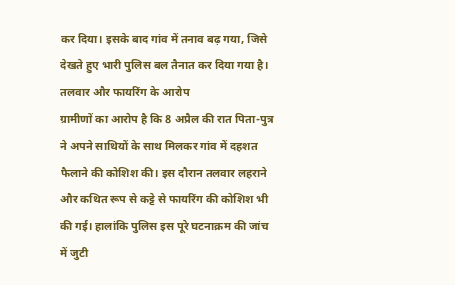कर दिया। इसके बाद गांव में तनाव बढ़ गया, जिसे देखते हुए भारी पुलिस बल तैनात कर दिया गया है।
तलवार और फायरिंग के आरोप
ग्रामीणों का आरोप है कि 8 अप्रैल की रात पिता-पुत्र ने अपने साथियों के साथ मिलकर गांव में दहशत फैलाने की कोशिश की। इस दौरान तलवार लहराने और कथित रूप से कट्टे से फायरिंग की कोशिश भी की गई। हालांकि पुलिस इस पूरे घटनाक्रम की जांच में जुटी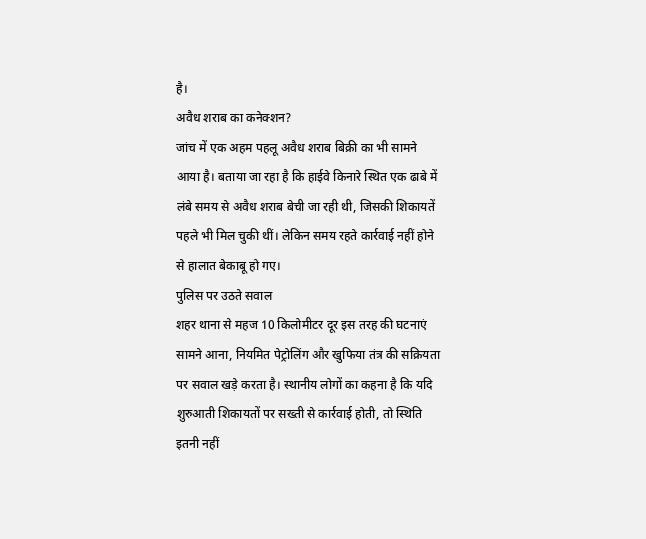है।
अवैध शराब का कनेक्शन?
जांच में एक अहम पहलू अवैध शराब बिक्री का भी सामने आया है। बताया जा रहा है कि हाईवे किनारे स्थित एक ढाबे में लंबे समय से अवैध शराब बेची जा रही थी, जिसकी शिकायतें पहले भी मिल चुकी थीं। लेकिन समय रहते कार्रवाई नहीं होने से हालात बेकाबू हो गए।
पुलिस पर उठते सवाल
शहर थाना से महज 10 किलोमीटर दूर इस तरह की घटनाएं सामने आना, नियमित पेट्रोलिंग और खुफिया तंत्र की सक्रियता पर सवाल खड़े करता है। स्थानीय लोगों का कहना है कि यदि शुरुआती शिकायतों पर सख्ती से कार्रवाई होती, तो स्थिति इतनी नहीं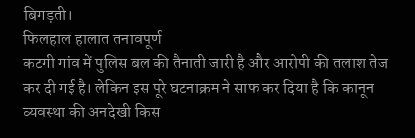बिगड़ती।
फिलहाल हालात तनावपूर्ण
कटगी गांव में पुलिस बल की तैनाती जारी है और आरोपी की तलाश तेज कर दी गई है। लेकिन इस पूरे घटनाक्रम ने साफ कर दिया है कि कानून व्यवस्था की अनदेखी किस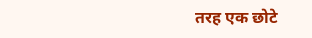तरह एक छोटे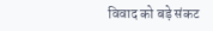विवाद को बड़े संकट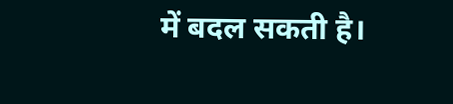में बदल सकती है।